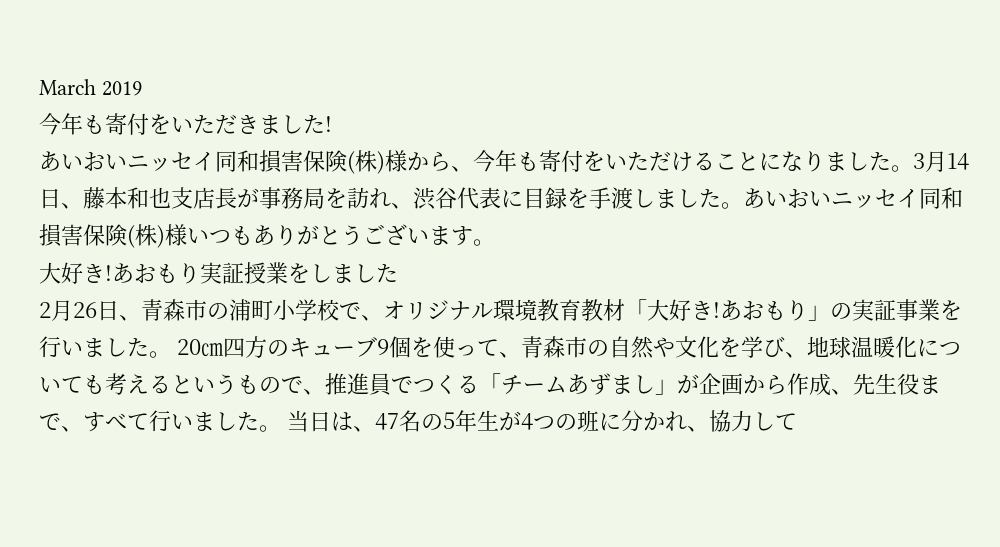March 2019
今年も寄付をいただきました!
あいおいニッセイ同和損害保険(株)様から、今年も寄付をいただけることになりました。3月14日、藤本和也支店長が事務局を訪れ、渋谷代表に目録を手渡しました。あいおいニッセイ同和損害保険(株)様いつもありがとうございます。
大好き!あおもり実証授業をしました
2月26日、青森市の浦町小学校で、オリジナル環境教育教材「大好き!あおもり」の実証事業を行いました。 20㎝四方のキューブ9個を使って、青森市の自然や文化を学び、地球温暖化についても考えるというもので、推進員でつくる「チームあずまし」が企画から作成、先生役まで、すべて行いました。 当日は、47名の5年生が4つの班に分かれ、協力して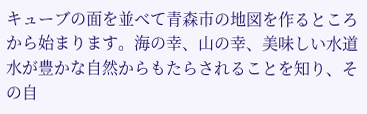キューブの面を並べて青森市の地図を作るところから始まります。海の幸、山の幸、美味しい水道水が豊かな自然からもたらされることを知り、その自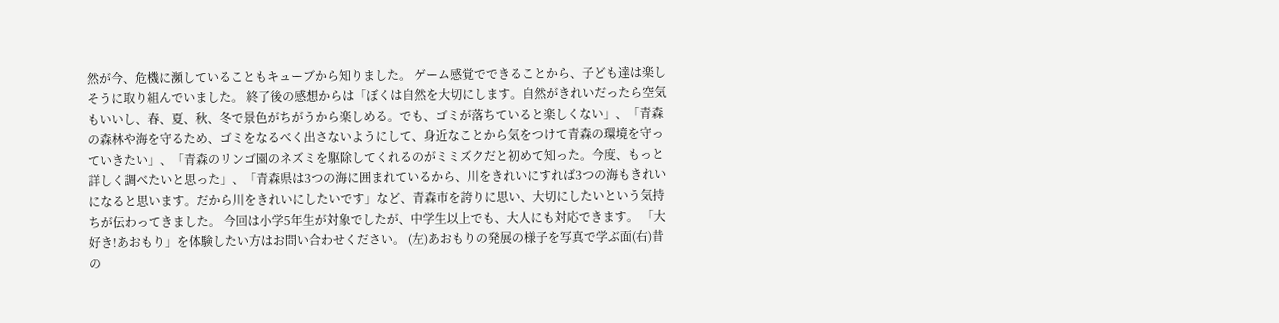然が今、危機に瀕していることもキューブから知りました。 ゲーム感覚でできることから、子ども達は楽しそうに取り組んでいました。 終了後の感想からは「ぼくは自然を大切にします。自然がきれいだったら空気もいいし、春、夏、秋、冬で景色がちがうから楽しめる。でも、ゴミが落ちていると楽しくない」、「青森の森林や海を守るため、ゴミをなるべく出さないようにして、身近なことから気をつけて青森の環境を守っていきたい」、「青森のリンゴ園のネズミを駆除してくれるのがミミズクだと初めて知った。今度、もっと詳しく調べたいと思った」、「青森県は3つの海に囲まれているから、川をきれいにすれば3つの海もきれいになると思います。だから川をきれいにしたいです」など、青森市を誇りに思い、大切にしたいという気持ちが伝わってきました。 今回は小学5年生が対象でしたが、中学生以上でも、大人にも対応できます。 「大好き!あおもり」を体験したい方はお問い合わせください。 (左)あおもりの発展の様子を写真で学ぶ面(右)昔の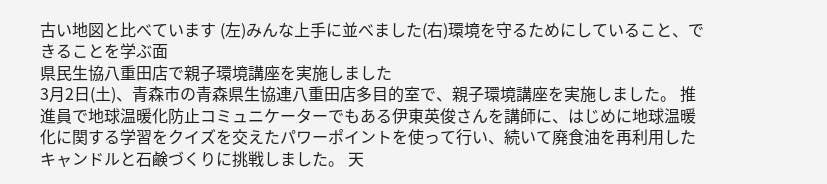古い地図と比べています (左)みんな上手に並べました(右)環境を守るためにしていること、できることを学ぶ面
県民生協八重田店で親子環境講座を実施しました
3月2日(土)、青森市の青森県生協連八重田店多目的室で、親子環境講座を実施しました。 推進員で地球温暖化防止コミュニケーターでもある伊東英俊さんを講師に、はじめに地球温暖化に関する学習をクイズを交えたパワーポイントを使って行い、続いて廃食油を再利用したキャンドルと石鹸づくりに挑戦しました。 天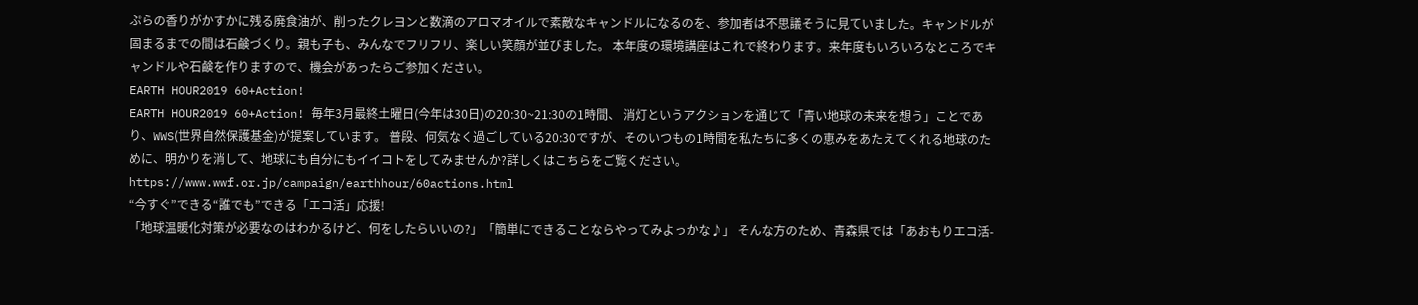ぷらの香りがかすかに残る廃食油が、削ったクレヨンと数滴のアロマオイルで素敵なキャンドルになるのを、参加者は不思議そうに見ていました。キャンドルが固まるまでの間は石鹸づくり。親も子も、みんなでフリフリ、楽しい笑顔が並びました。 本年度の環境講座はこれで終わります。来年度もいろいろなところでキャンドルや石鹸を作りますので、機会があったらご参加ください。
EARTH HOUR2019 60+Action!
EARTH HOUR2019 60+Action! 毎年3月最終土曜日(今年は30日)の20:30~21:30の1時間、 消灯というアクションを通じて「青い地球の未来を想う」ことであり、WWS(世界自然保護基金)が提案しています。 普段、何気なく過ごしている20:30ですが、そのいつもの1時間を私たちに多くの恵みをあたえてくれる地球のために、明かりを消して、地球にも自分にもイイコトをしてみませんか?詳しくはこちらをご覧ください。 https://www.wwf.or.jp/campaign/earthhour/60actions.html
“今すぐ”できる“誰でも”できる「エコ活」応援!
「地球温暖化対策が必要なのはわかるけど、何をしたらいいの?」「簡単にできることならやってみよっかな♪」 そんな方のため、青森県では「あおもりエコ活-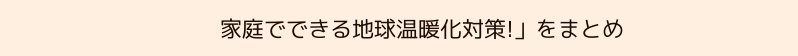家庭でできる地球温暖化対策!」をまとめ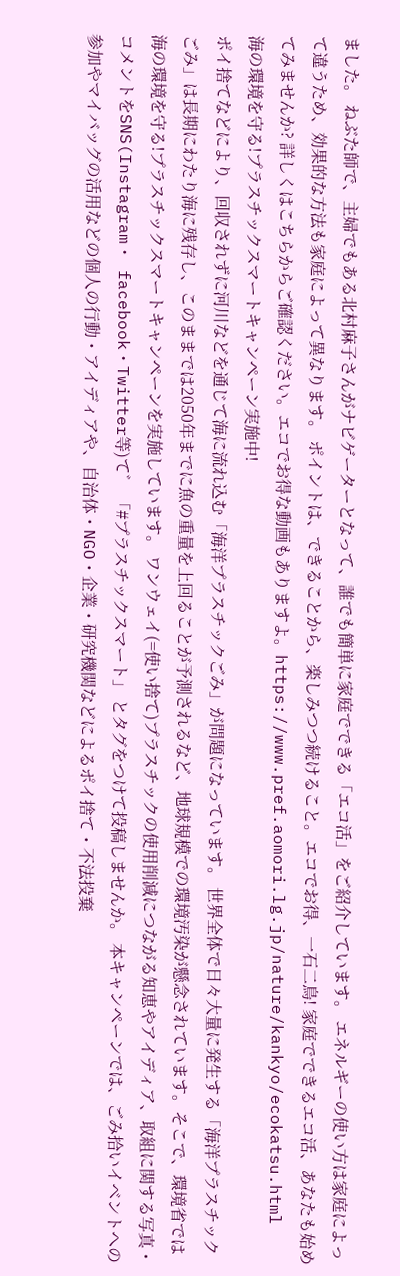ました。 ねぶた師で、主婦でもある北村麻子さんがナビゲーターとなって、誰でも簡単に家庭でできる「エコ活」をご紹介しています。 エネルギーの使い方は家庭によって違うため、効果的な方法も家庭によって異なります。 ポイントは、できることから、楽しみつつ続けること。エコでお得、一石二鳥! 家庭でできるエコ活、あなたも始めてみませんか? 詳しくはこちらからご確認ください。エコでお得な動画もありますよ。https://www.pref.aomori.lg.jp/nature/kankyo/ecokatsu.html
海の環境を守る!プラスチックスマートキャンペーン実施中!
ポイ捨てなどにより、回収されずに河川などを通じて海に流れ込む「海洋プラスチックごみ」が問題になっています。 世界全体で日々大量に発生する「海洋プラスチックごみ」は長期にわたり海に残存し、このままでは2050年までに魚の重量を上回ることが予測されるなど、地球規模での環境汚染が懸念されています。そこで、環境省では海の環境を守る!プラスチックスマートキャンペーンを実施しています。 ワンウェイ(=使い捨て)プラスチックの使用削減につながる知恵やアイディア、取組に関する写真・コメントをSNS(Instagram・ facebook・Twitter等)て゛ 「#プラスチックスマート」 とタグをつけて投稿しませんか。 本キャンペーンでは、ごみ拾いイベントへの参加やマイバッグの活用などの個人の行動・アイディアや、自治体・NGO・企業・研究機関などによるポイ捨て・不法投棄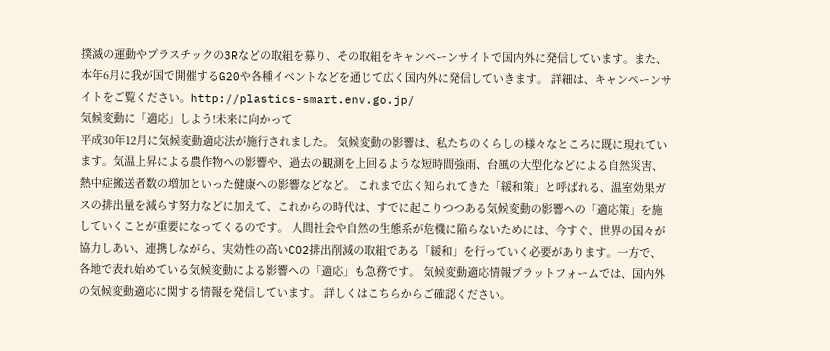撲滅の運動やプラスチックの3Rなどの取組を募り、その取組をキャンペーンサイトで国内外に発信しています。また、本年6月に我が国で開催するG20や各種イベントなどを通じて広く国内外に発信していきます。 詳細は、キャンペーンサイトをご覧ください。http://plastics-smart.env.go.jp/
気候変動に「適応」しよう!未来に向かって
平成30年12月に気候変動適応法が施行されました。 気候変動の影響は、私たちのくらしの様々なところに既に現れています。気温上昇による農作物への影響や、過去の観測を上回るような短時間強雨、台風の大型化などによる自然災害、熱中症搬送者数の増加といった健康への影響などなど。 これまで広く知られてきた「緩和策」と呼ばれる、温室効果ガスの排出量を減らす努力などに加えて、これからの時代は、すでに起こりつつある気候変動の影響への「適応策」を施していくことが重要になってくるのです。 人間社会や自然の生態系が危機に陥らないためには、今すぐ、世界の国々が協力しあい、連携しながら、実効性の高いCO2排出削減の取組である「緩和」を行っていく必要があります。一方で、各地で表れ始めている気候変動による影響への「適応」も急務です。 気候変動適応情報プラットフォームでは、国内外の気候変動適応に関する情報を発信しています。 詳しくはこちらからご確認ください。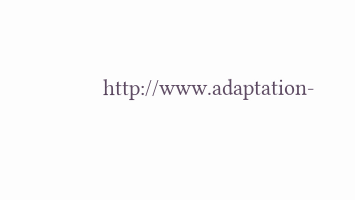http://www.adaptation-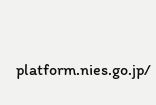platform.nies.go.jp/